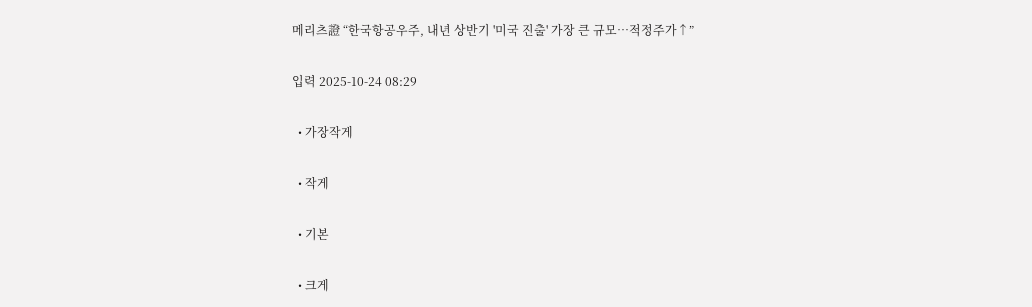메리츠證 “한국항공우주, 내년 상반기 '미국 진출' 가장 큰 규모⋯적정주가↑”

입력 2025-10-24 08:29

  • 가장작게

  • 작게

  • 기본

  • 크게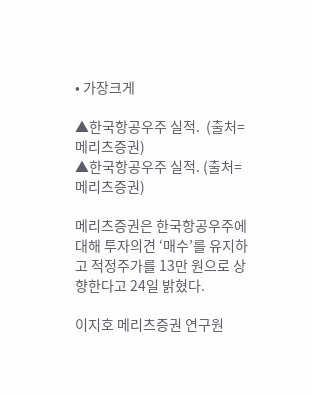• 가장크게

▲한국항공우주 실적.  (출처=메리츠증권)
▲한국항공우주 실적. (출처=메리츠증권)

메리츠증권은 한국항공우주에 대해 투자의견 ‘매수’를 유지하고 적정주가를 13만 원으로 상향한다고 24일 밝혔다.

이지호 메리츠증권 연구원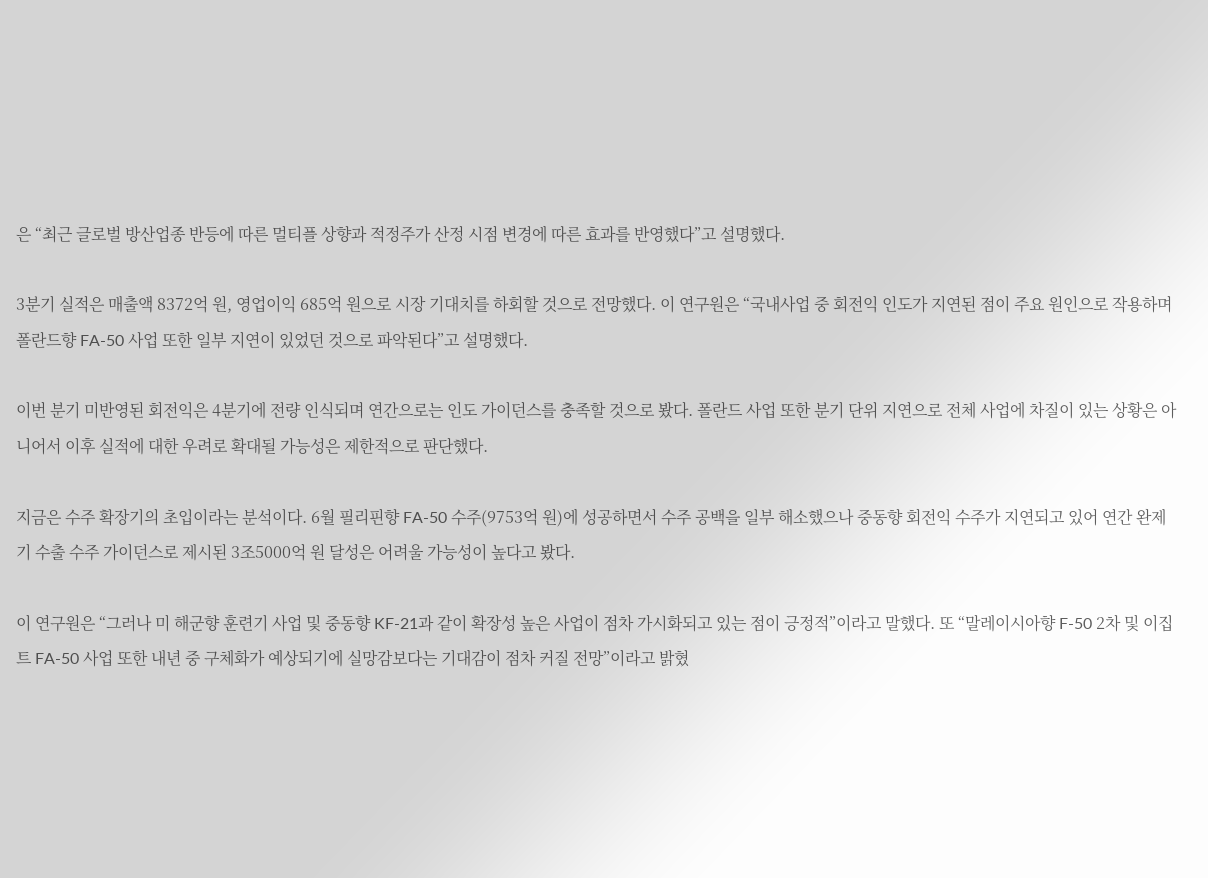은 “최근 글로벌 방산업종 반등에 따른 멀티플 상향과 적정주가 산정 시점 변경에 따른 효과를 반영했다”고 설명했다.

3분기 실적은 매출액 8372억 원, 영업이익 685억 원으로 시장 기대치를 하회할 것으로 전망했다. 이 연구원은 “국내사업 중 회전익 인도가 지연된 점이 주요 원인으로 작용하며 폴란드향 FA-50 사업 또한 일부 지연이 있었던 것으로 파악된다”고 설명했다.

이번 분기 미반영된 회전익은 4분기에 전량 인식되며 연간으로는 인도 가이던스를 충족할 것으로 봤다. 폴란드 사업 또한 분기 단위 지연으로 전체 사업에 차질이 있는 상황은 아니어서 이후 실적에 대한 우려로 확대될 가능성은 제한적으로 판단했다.

지금은 수주 확장기의 초입이라는 분석이다. 6월 필리핀향 FA-50 수주(9753억 원)에 성공하면서 수주 공백을 일부 해소했으나 중동향 회전익 수주가 지연되고 있어 연간 완제기 수출 수주 가이던스로 제시된 3조5000억 원 달성은 어려울 가능성이 높다고 봤다.

이 연구원은 “그러나 미 해군향 훈련기 사업 및 중동향 KF-21과 같이 확장성 높은 사업이 점차 가시화되고 있는 점이 긍정적”이라고 말했다. 또 “말레이시아향 F-50 2차 및 이집트 FA-50 사업 또한 내년 중 구체화가 예상되기에 실망감보다는 기대감이 점차 커질 전망”이라고 밝혔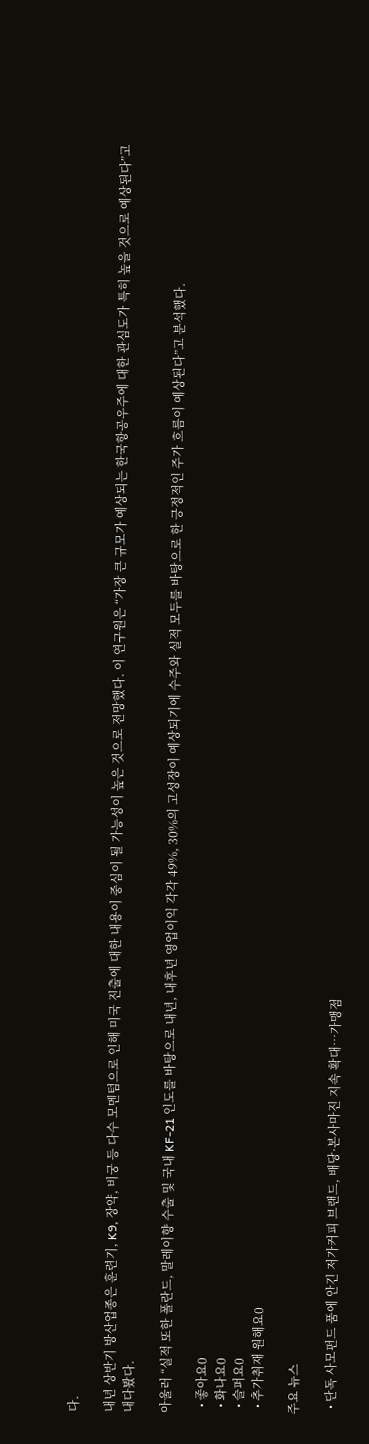다.

내년 상반기 방산업종은 훈련기, K9, 장약, 비궁 등 다수 모멘텀으로 인해 미국 진출에 대한 내용이 중심이 될 가능성이 높은 것으로 전망했다. 이 연구원은 “가장 큰 규모가 예상되는 한국항공우주에 대한 관심도가 특히 높을 것으로 예상된다”고 내다봤다.

아울러 “실적 또한 폴란드, 말레이향 수출 및 국내 KF-21 인도를 바탕으로 내년, 내후년 영업이익 각각 49%, 30%의 고성장이 예상되기에 수주와 실적 모두를 바탕으로 한 긍정적인 주가 흐름이 예상된다”고 분석했다.

  • 좋아요0
  • 화나요0
  • 슬퍼요0
  • 추가취재 원해요0

주요 뉴스

  • 단독 사모펀드 품에 안긴 저가커피 브랜드, 배당·본사마진 지속 확대…가맹점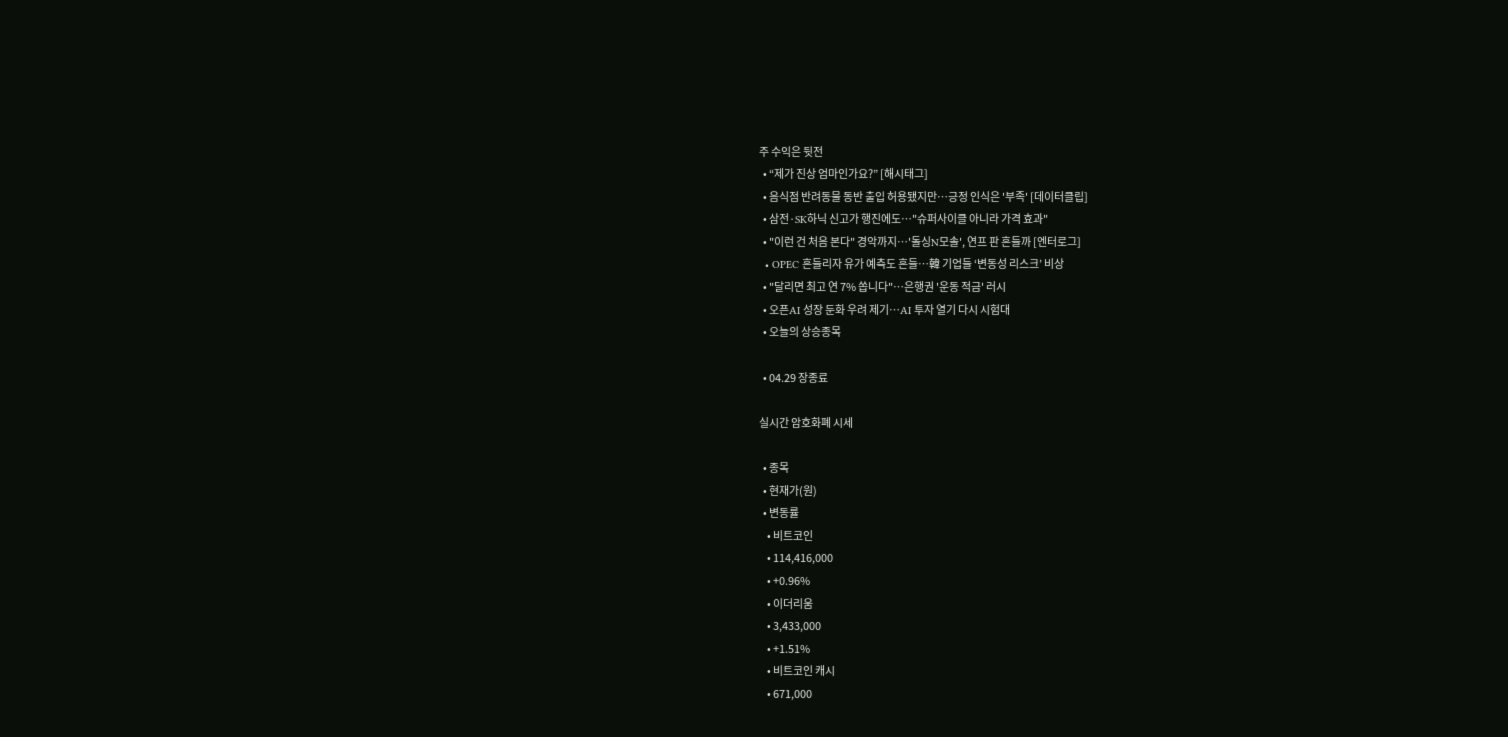주 수익은 뒷전
  • “제가 진상 엄마인가요?” [해시태그]
  • 음식점 반려동물 동반 출입 허용됐지만…긍정 인식은 '부족' [데이터클립]
  • 삼전·SK하닉 신고가 행진에도⋯"슈퍼사이클 아니라 가격 효과"
  • "이런 건 처음 본다" 경악까지⋯'돌싱N모솔', 연프 판 흔들까 [엔터로그]
  • OPEC 흔들리자 유가 예측도 흔들…韓 기업들 ‘변동성 리스크’ 비상
  • "달리면 최고 연 7% 쏩니다"…은행권 '운동 적금' 러시
  • 오픈AI 성장 둔화 우려 제기⋯AI 투자 열기 다시 시험대
  • 오늘의 상승종목

  • 04.29 장종료

실시간 암호화폐 시세

  • 종목
  • 현재가(원)
  • 변동률
    • 비트코인
    • 114,416,000
    • +0.96%
    • 이더리움
    • 3,433,000
    • +1.51%
    • 비트코인 캐시
    • 671,000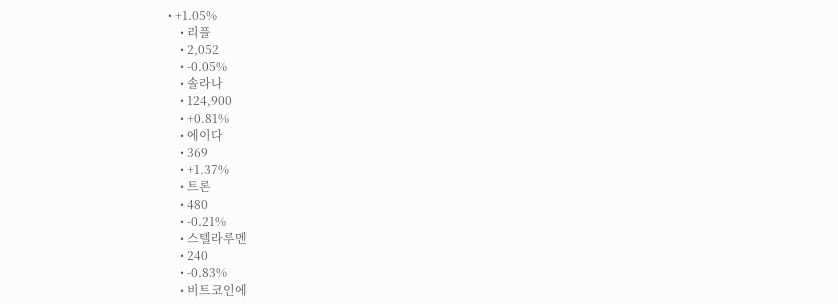• +1.05%
    • 리플
    • 2,052
    • -0.05%
    • 솔라나
    • 124,900
    • +0.81%
    • 에이다
    • 369
    • +1.37%
    • 트론
    • 480
    • -0.21%
    • 스텔라루멘
    • 240
    • -0.83%
    • 비트코인에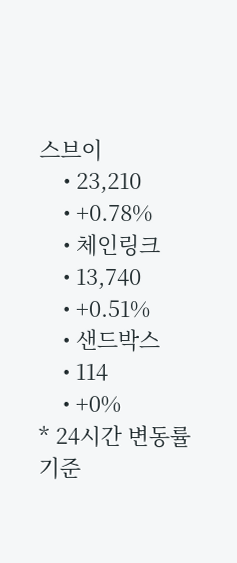스브이
    • 23,210
    • +0.78%
    • 체인링크
    • 13,740
    • +0.51%
    • 샌드박스
    • 114
    • +0%
* 24시간 변동률 기준